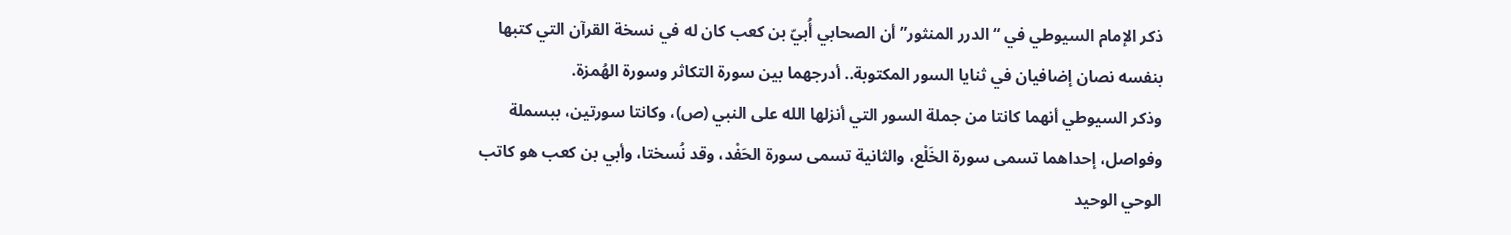ذكر الإمام السيوطي في “الدرر المنثور” أن الصحابي أُبيّ بن كعب كان له في نسخة القرآن التي كتبها بنفسه نصان إضافيان في ثنايا السور المكتوبة.. أدرجهما بين سورة التكاثر وسورة الهُمزة.
وذكر السيوطي أنهما كانتا من جملة السور التي أنزلها الله على النبي (ص)، وكانتا سورتين، ببسملة وفواصل، إحداهما تسمى سورة الخَلْع، والثانية تسمى سورة الحَفْد، وقد نُسختا، وأبي بن كعب هو كاتب الوحي الوحيد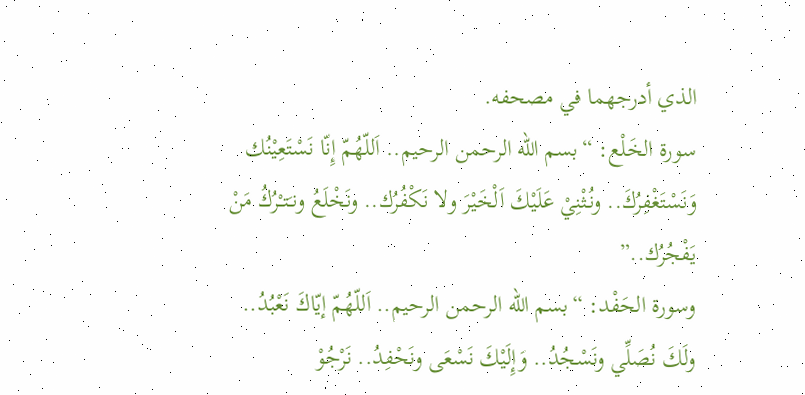الذي أدرجهما في مصحفه.
سورة الخَلْع: “بسم الله الرحمن الرحيم.. اَللّهُمّ إِنّا نَسْتَعِيْنُك وَنَسْتَغْفِرُكَ.. ونُثْنِيْ عَلَيْكَ اَلْخَيْرَ ولا نَكْفُرُك.. ونَخْلَعُ ونـَتـْرُكُ مَنْ يَفْجُرُك..”
وسورة الحَفْد: “بسم الله الرحمن الرحيم.. اَللّهُمّ إيّاكَ نَعْبُدُ.. ولَكَ نُصَلِّي ونَسْجُدُ.. وَإِلَيْكَ نَسْعَى ونَحْفِدُ.. نَرْجُوْ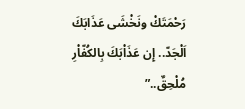رَحْمَتَكْ ونَخْشَى عَذَابَكَ اَلْجَدّ.. إِن عَذَاْبَكَ بِالكُفّاْرِ مُلْحِقٌ..”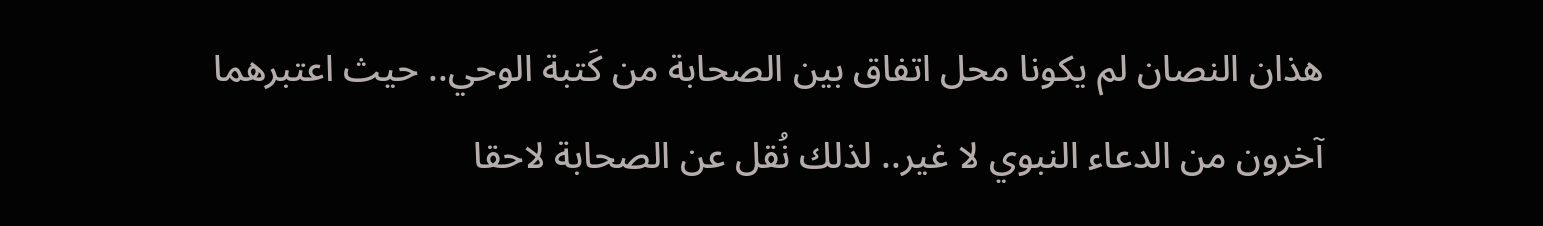هذان النصان لم يكونا محل اتفاق بين الصحابة من كَتبة الوحي.. حيث اعتبرهما آخرون من الدعاء النبوي لا غير.. لذلك نُقل عن الصحابة لاحقا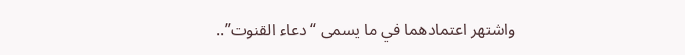واشتهر اعتمادهما في ما يسمى “دعاء القنوت”..